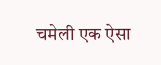चमेली एक ऐसा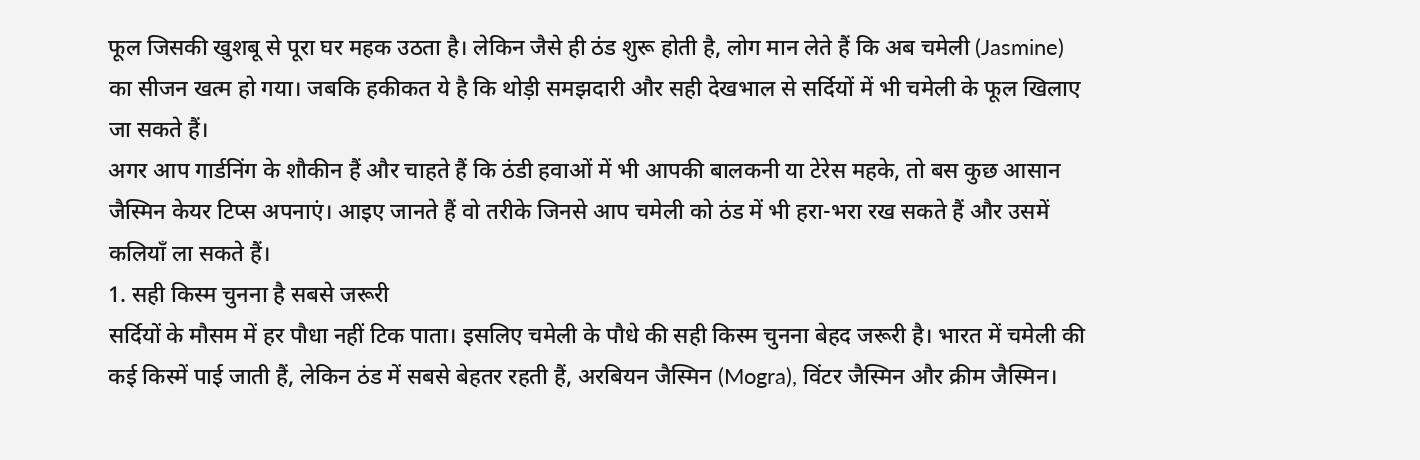फूल जिसकी खुशबू से पूरा घर महक उठता है। लेकिन जैसे ही ठंड शुरू होती है, लोग मान लेते हैं कि अब चमेली (Jasmine) का सीजन खत्म हो गया। जबकि हकीकत ये है कि थोड़ी समझदारी और सही देखभाल से सर्दियों में भी चमेली के फूल खिलाए जा सकते हैं।
अगर आप गार्डनिंग के शौकीन हैं और चाहते हैं कि ठंडी हवाओं में भी आपकी बालकनी या टेरेस महके, तो बस कुछ आसान जैस्मिन केयर टिप्स अपनाएं। आइए जानते हैं वो तरीके जिनसे आप चमेली को ठंड में भी हरा-भरा रख सकते हैं और उसमें कलियाँ ला सकते हैं।
1. सही किस्म चुनना है सबसे जरूरी
सर्दियों के मौसम में हर पौधा नहीं टिक पाता। इसलिए चमेली के पौधे की सही किस्म चुनना बेहद जरूरी है। भारत में चमेली की कई किस्में पाई जाती हैं, लेकिन ठंड में सबसे बेहतर रहती हैं, अरबियन जैस्मिन (Mogra), विंटर जैस्मिन और क्रीम जैस्मिन।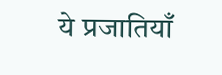ये प्रजातियाँ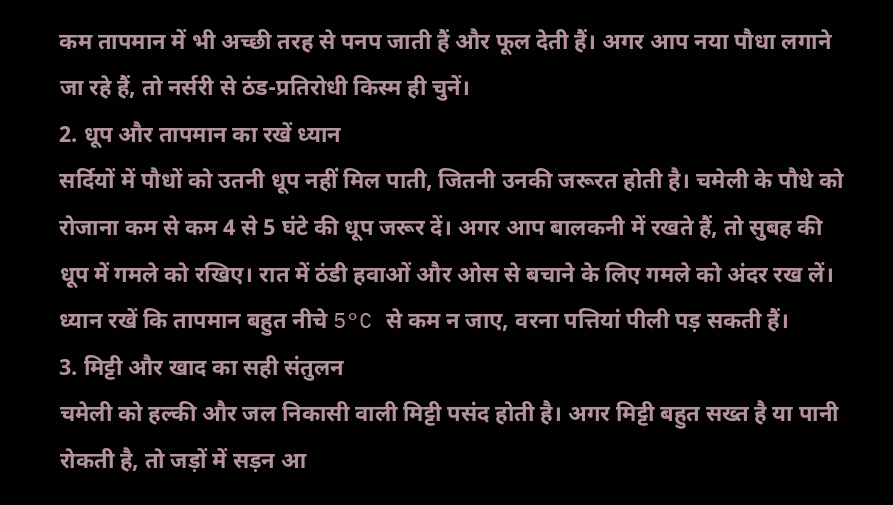कम तापमान में भी अच्छी तरह से पनप जाती हैं और फूल देती हैं। अगर आप नया पौधा लगाने जा रहे हैं, तो नर्सरी से ठंड-प्रतिरोधी किस्म ही चुनें।
2. धूप और तापमान का रखें ध्यान
सर्दियों में पौधों को उतनी धूप नहीं मिल पाती, जितनी उनकी जरूरत होती है। चमेली के पौधे को रोजाना कम से कम 4 से 5 घंटे की धूप जरूर दें। अगर आप बालकनी में रखते हैं, तो सुबह की धूप में गमले को रखिए। रात में ठंडी हवाओं और ओस से बचाने के लिए गमले को अंदर रख लें। ध्यान रखें कि तापमान बहुत नीचे 5°C से कम न जाए, वरना पत्तियां पीली पड़ सकती हैं।
3. मिट्टी और खाद का सही संतुलन
चमेली को हल्की और जल निकासी वाली मिट्टी पसंद होती है। अगर मिट्टी बहुत सख्त है या पानी रोकती है, तो जड़ों में सड़न आ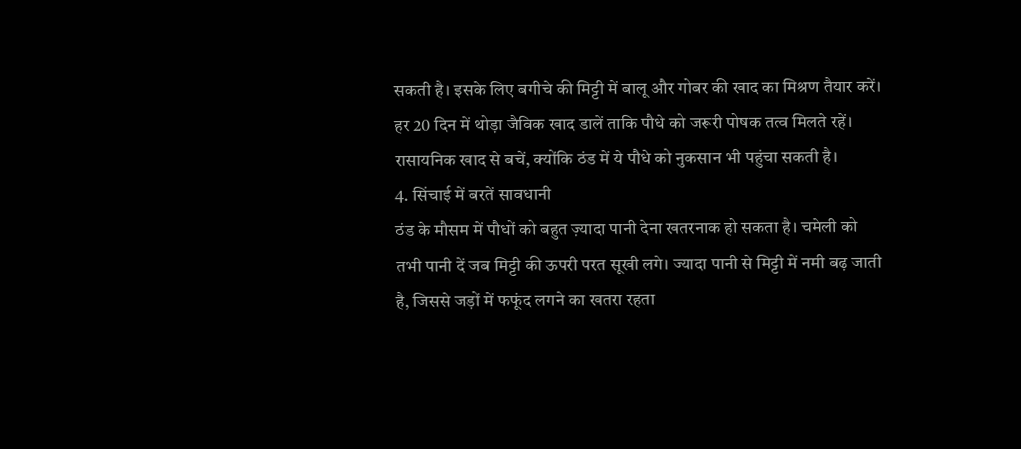सकती है। इसके लिए बगीचे की मिट्टी में बालू और गोबर की खाद का मिश्रण तैयार करें। हर 20 दिन में थोड़ा जैविक खाद डालें ताकि पौधे को जरूरी पोषक तत्व मिलते रहें। रासायनिक खाद से बचें, क्योंकि ठंड में ये पौधे को नुकसान भी पहुंचा सकती है।
4. सिंचाई में बरतें सावधानी
ठंड के मौसम में पौधों को बहुत ज़्यादा पानी देना खतरनाक हो सकता है। चमेली को तभी पानी दें जब मिट्टी की ऊपरी परत सूखी लगे। ज्यादा पानी से मिट्टी में नमी बढ़ जाती है, जिससे जड़ों में फफूंद लगने का खतरा रहता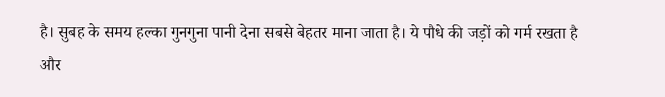है। सुबह के समय हल्का गुनगुना पानी देना सबसे बेहतर माना जाता है। ये पौधे की जड़ों को गर्म रखता है और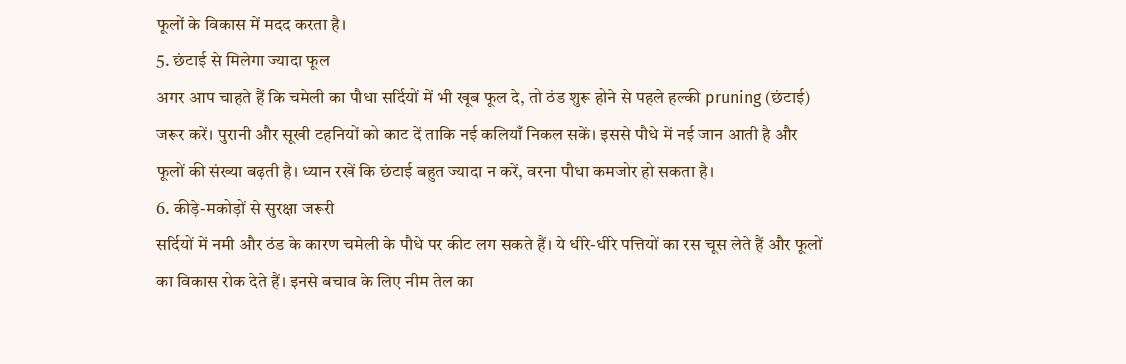फूलों के विकास में मदद करता है।
5. छंटाई से मिलेगा ज्यादा फूल
अगर आप चाहते हैं कि चमेली का पौधा सर्दियों में भी खूब फूल दे, तो ठंड शुरू होने से पहले हल्की pruning (छंटाई) जरूर करें। पुरानी और सूखी टहनियों को काट दें ताकि नई कलियाँ निकल सकें। इससे पौधे में नई जान आती है और फूलों की संख्या बढ़ती है। ध्यान रखें कि छंटाई बहुत ज्यादा न करें, वरना पौधा कमजोर हो सकता है।
6. कीड़े-मकोड़ों से सुरक्षा जरूरी
सर्दियों में नमी और ठंड के कारण चमेली के पौधे पर कीट लग सकते हैं। ये धीरे-धीरे पत्तियों का रस चूस लेते हैं और फूलों का विकास रोक देते हैं। इनसे बचाव के लिए नीम तेल का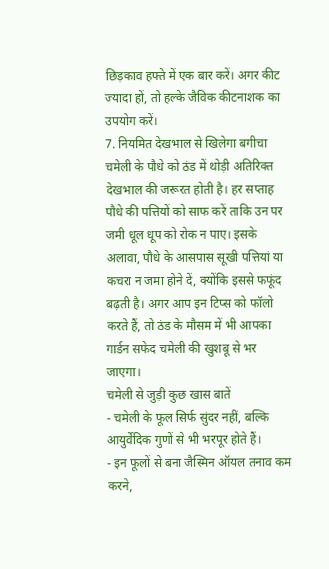छिड़काव हफ्ते में एक बार करें। अगर कीट ज्यादा हों, तो हल्के जैविक कीटनाशक का उपयोग करें।
7. नियमित देखभाल से खिलेगा बगीचा
चमेली के पौधे को ठंड में थोड़ी अतिरिक्त देखभाल की जरूरत होती है। हर सप्ताह पौधे की पत्तियों को साफ करें ताकि उन पर जमी धूल धूप को रोक न पाए। इसके अलावा, पौधे के आसपास सूखी पत्तियां या कचरा न जमा होने दें, क्योंकि इससे फफूंद बढ़ती है। अगर आप इन टिप्स को फॉलो करते हैं, तो ठंड के मौसम में भी आपका गार्डन सफेद चमेली की खुशबू से भर जाएगा।
चमेली से जुड़ी कुछ खास बातें
- चमेली के फूल सिर्फ सुंदर नहीं, बल्कि आयुर्वेदिक गुणों से भी भरपूर होते हैं।
- इन फूलों से बना जैस्मिन ऑयल तनाव कम करने,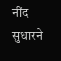नींद सुधारने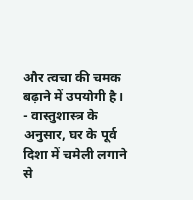और त्वचा की चमक बढ़ाने में उपयोगी है।
- वास्तुशास्त्र के अनुसार, घर के पूर्व दिशा में चमेली लगाने से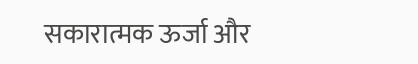सकारात्मक ऊर्जा और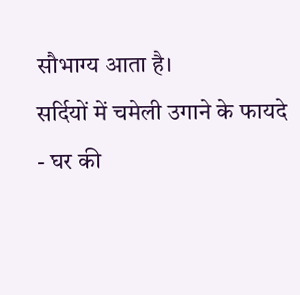सौभाग्य आता है।
सर्दियों में चमेली उगाने के फायदे
- घर की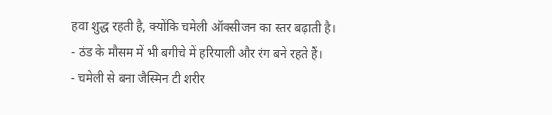हवा शुद्ध रहती है, क्योंकि चमेली ऑक्सीजन का स्तर बढ़ाती है।
- ठंड के मौसम में भी बगीचे में हरियाली और रंग बने रहते हैं।
- चमेली से बना जैस्मिन टी शरीर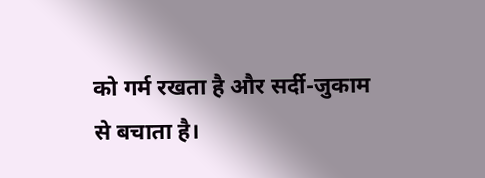को गर्म रखता है और सर्दी-जुकाम से बचाता है।